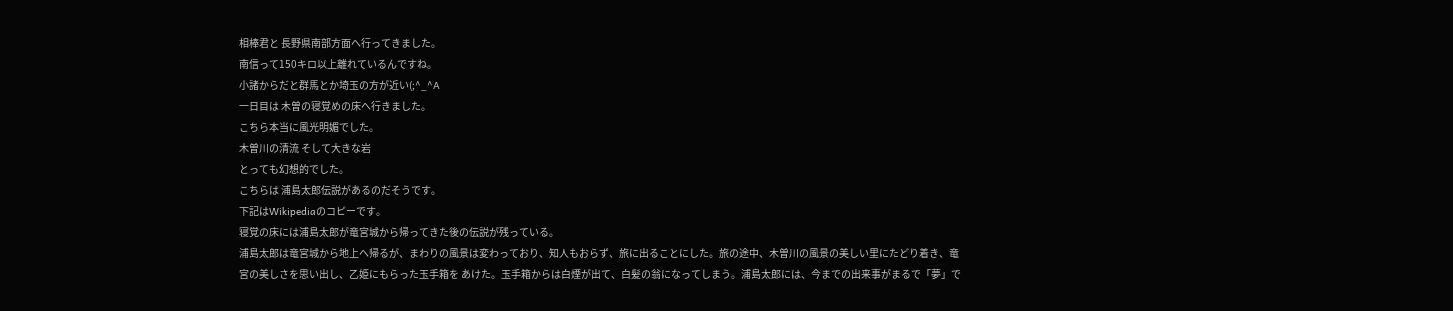相棒君と 長野県南部方面へ行ってきました。
南信って150キロ以上離れているんですね。
小諸からだと群馬とか埼玉の方が近い(;^_^A
一日目は 木曽の寝覚めの床へ行きました。
こちら本当に風光明媚でした。
木曽川の清流 そして大きな岩
とっても幻想的でした。
こちらは 浦島太郎伝説があるのだそうです。
下記はWikipediaのコピーです。
寝覚の床には浦島太郎が竜宮城から帰ってきた後の伝説が残っている。
浦島太郎は竜宮城から地上へ帰るが、まわりの風景は変わっており、知人もおらず、旅に出ることにした。旅の途中、木曽川の風景の美しい里にたどり着き、竜宮の美しさを思い出し、乙姫にもらった玉手箱を あけた。玉手箱からは白煙が出て、白髪の翁になってしまう。浦島太郎には、今までの出来事がまるで「夢」で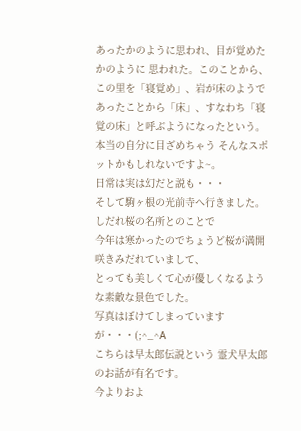あったかのように思われ、目が覚めたかのように 思われた。このことから、この里を「寝覚め」、岩が床のようであったことから「床」、すなわち「寝覚の床」と呼ぶようになったという。
本当の自分に目ざめちゃう そんなスポットかもしれないですよ~。
日常は実は幻だと説も・・・
そして駒ヶ根の光前寺へ行きました。
しだれ桜の名所とのことで
今年は寒かったのでちょうど桜が満開咲きみだれていまして、
とっても美しくて心が優しくなるような素敵な景色でした。
写真はぼけてしまっていますが・・・(;^_^A
こちらは早太郎伝説という 霊犬早太郎のお話が有名です。
今よりおよ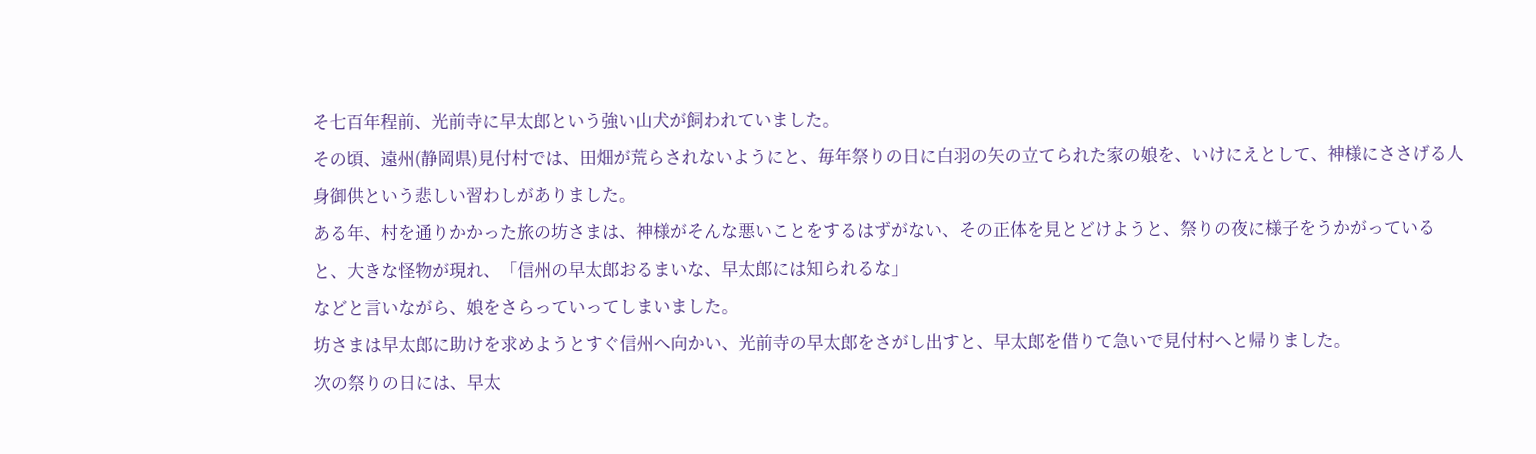そ七百年程前、光前寺に早太郎という強い山犬が飼われていました。
その頃、遠州(静岡県)見付村では、田畑が荒らされないようにと、毎年祭りの日に白羽の矢の立てられた家の娘を、いけにえとして、神様にささげる人身御供という悲しい習わしがありました。
ある年、村を通りかかった旅の坊さまは、神様がそんな悪いことをするはずがない、その正体を見とどけようと、祭りの夜に様子をうかがっていると、大きな怪物が現れ、「信州の早太郎おるまいな、早太郎には知られるな」
などと言いながら、娘をさらっていってしまいました。
坊さまは早太郎に助けを求めようとすぐ信州へ向かい、光前寺の早太郎をさがし出すと、早太郎を借りて急いで見付村へと帰りました。
次の祭りの日には、早太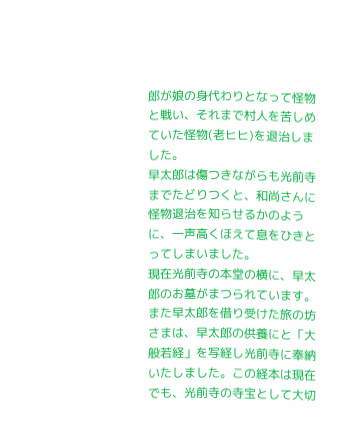郎が娘の身代わりとなって怪物と戦い、それまで村人を苦しめていた怪物(老ヒヒ)を退治しました。
早太郎は傷つきながらも光前寺までたどりつくと、和尚さんに怪物退治を知らせるかのように、一声高くほえて息をひきとってしまいました。
現在光前寺の本堂の横に、早太郎のお墓がまつられています。
また早太郎を借り受けた旅の坊さまは、早太郎の供養にと「大般若経」を写経し光前寺に奉納いたしました。この経本は現在でも、光前寺の寺宝として大切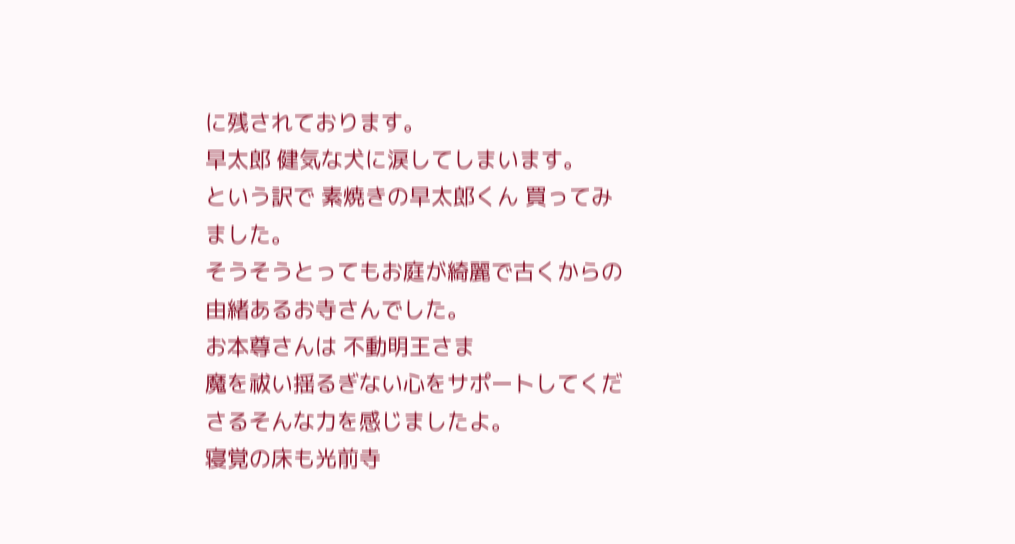に残されております。
早太郎 健気な犬に涙してしまいます。
という訳で 素焼きの早太郎くん 買ってみました。
そうそうとってもお庭が綺麗で古くからの由緒あるお寺さんでした。
お本尊さんは 不動明王さま
魔を祓い揺るぎない心をサポートしてくださるそんな力を感じましたよ。
寝覚の床も光前寺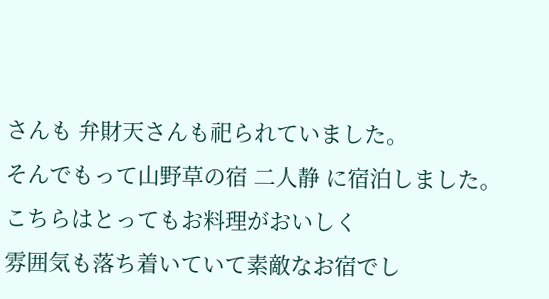さんも 弁財天さんも祀られていました。
そんでもって山野草の宿 二人静 に宿泊しました。
こちらはとってもお料理がおいしく
雰囲気も落ち着いていて素敵なお宿でし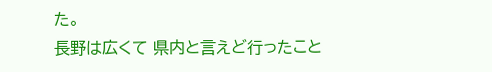た。
長野は広くて 県内と言えど行ったこと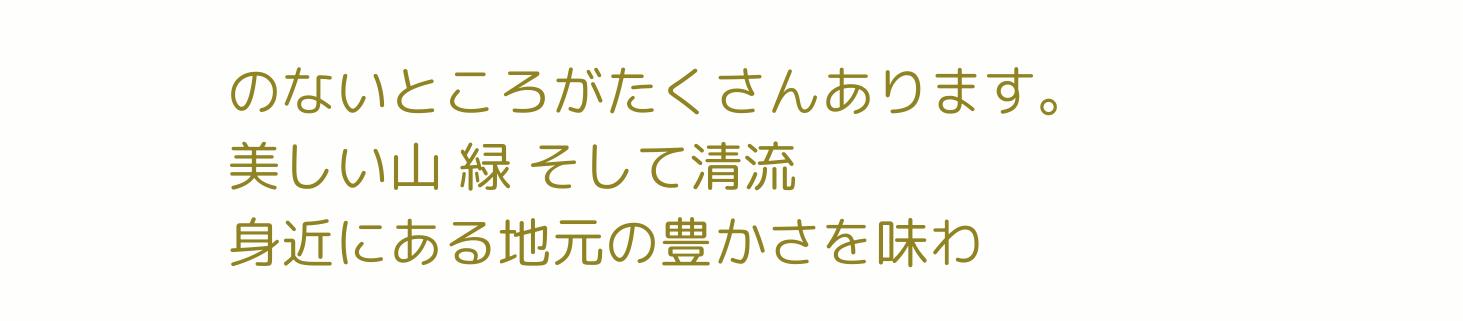のないところがたくさんあります。
美しい山 緑 そして清流
身近にある地元の豊かさを味わ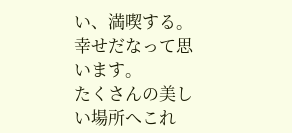い、満喫する。
幸せだなって思います。
たくさんの美しい場所へこれ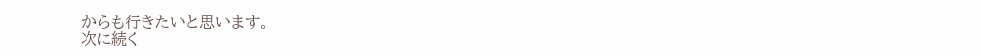からも行きたいと思います。
次に続く